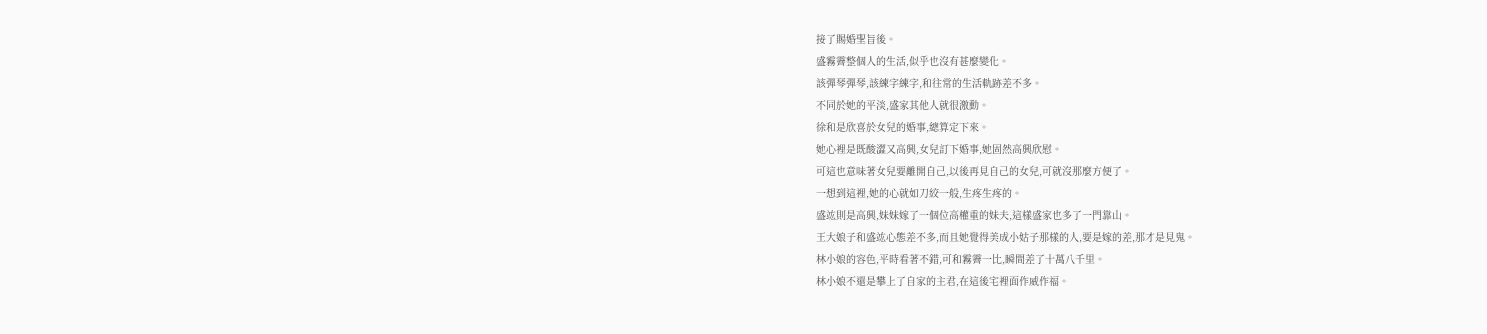接了賜婚聖旨後。
盛霧霽整個人的生活,似乎也沒有甚麼變化。
該彈琴彈琴,該練字練字,和往常的生活軌跡差不多。
不同於她的平淡,盛家其他人就很激動。
徐和是欣喜於女兒的婚事,總算定下來。
她心裡是既酸澀又高興,女兒訂下婚事,她固然高興欣慰。
可這也意味著女兒要離開自己,以後再見自己的女兒,可就沒那麼方便了。
一想到這裡,她的心就如刀絞一般,生疼生疼的。
盛竑則是高興,妹妹嫁了一個位高權重的妹夫,這樣盛家也多了一門靠山。
王大娘子和盛竑心態差不多,而且她覺得美成小姑子那樣的人,要是嫁的差,那才是見鬼。
林小娘的容色,平時看著不錯,可和霧霽一比,瞬間差了十萬八千里。
林小娘不還是攀上了自家的主君,在這後宅裡面作威作福。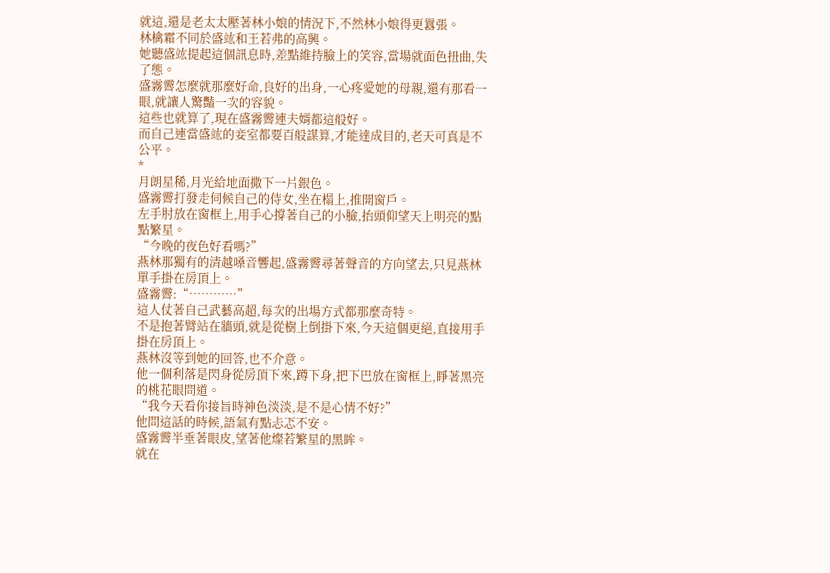就這,還是老太太壓著林小娘的情況下,不然林小娘得更囂張。
林檎霜不同於盛竑和王若弗的高興。
她聽盛竑提起這個訊息時,差點維持臉上的笑容,當場就面色扭曲,失了態。
盛霧霽怎麼就那麼好命,良好的出身,一心疼愛她的母親,還有那看一眼,就讓人驚豔一次的容貌。
這些也就算了,現在盛霧霽連夫婿都這般好。
而自己連當盛竑的妾室都要百般謀算,才能達成目的,老天可真是不公平。
*
月朗星稀,月光給地面撒下一片銀色。
盛霧霽打發走伺候自己的侍女,坐在榻上,推開窗戶。
左手肘放在窗框上,用手心撐著自己的小臉,抬頭仰望天上明亮的點點繁星。
“今晚的夜色好看嗎?”
燕林那獨有的清越嗓音響起,盛霧霽尋著聲音的方向望去,只見燕林單手掛在房頂上。
盛霧霽:“…………”
這人仗著自己武藝高超,每次的出場方式都那麼奇特。
不是抱著臂站在牆頭,就是從樹上倒掛下來,今天這個更絕,直接用手掛在房頂上。
燕林沒等到她的回答,也不介意。
他一個利落是閃身從房頂下來,蹲下身,把下巴放在窗框上,睜著黑亮的桃花眼問道。
“我今天看你接旨時神色淡淡,是不是心情不好?”
他問這話的時候,語氣有點忐忑不安。
盛霧霽半垂著眼皮,望著他燦若繁星的黑眸。
就在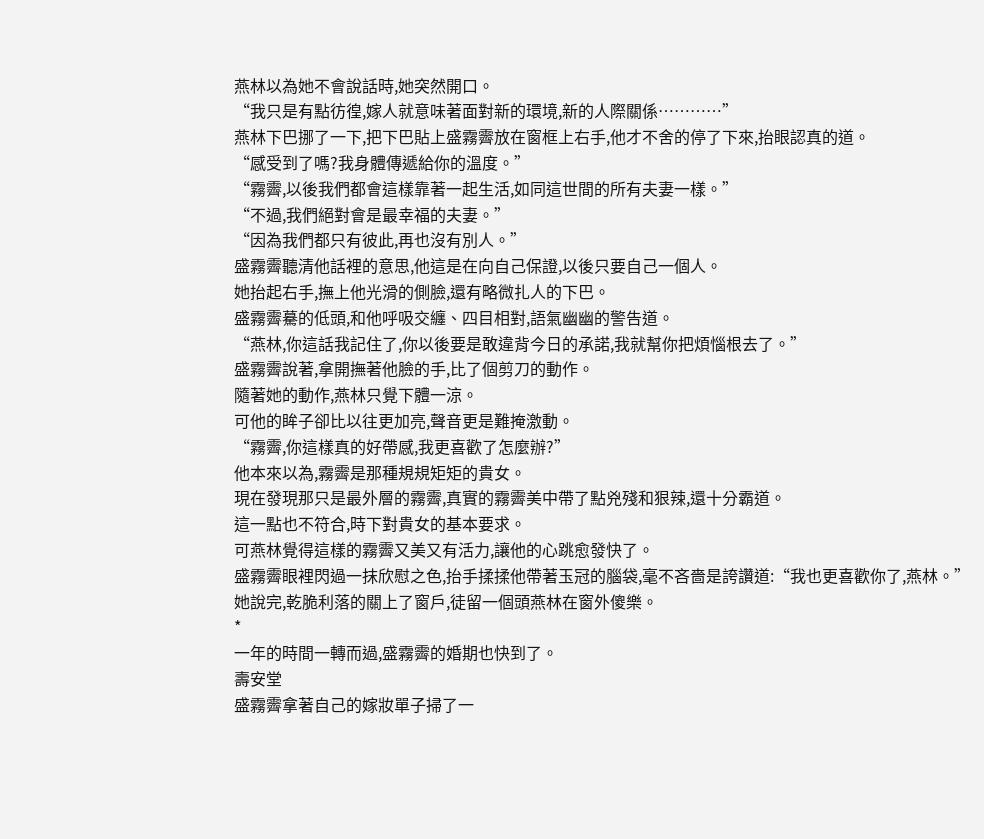燕林以為她不會說話時,她突然開口。
“我只是有點彷徨,嫁人就意味著面對新的環境,新的人際關係…………”
燕林下巴挪了一下,把下巴貼上盛霧霽放在窗框上右手,他才不舍的停了下來,抬眼認真的道。
“感受到了嗎?我身體傳遞給你的溫度。”
“霧霽,以後我們都會這樣靠著一起生活,如同這世間的所有夫妻一樣。”
“不過,我們絕對會是最幸福的夫妻。”
“因為我們都只有彼此,再也沒有別人。”
盛霧霽聽清他話裡的意思,他這是在向自己保證,以後只要自己一個人。
她抬起右手,撫上他光滑的側臉,還有略微扎人的下巴。
盛霧霽驀的低頭,和他呼吸交纏、四目相對,語氣幽幽的警告道。
“燕林,你這話我記住了,你以後要是敢違背今日的承諾,我就幫你把煩惱根去了。”
盛霧霽說著,拿開撫著他臉的手,比了個剪刀的動作。
隨著她的動作,燕林只覺下體一涼。
可他的眸子卻比以往更加亮,聲音更是難掩激動。
“霧霽,你這樣真的好帶感,我更喜歡了怎麼辦?”
他本來以為,霧霽是那種規規矩矩的貴女。
現在發現那只是最外層的霧霽,真實的霧霽美中帶了點兇殘和狠辣,還十分霸道。
這一點也不符合,時下對貴女的基本要求。
可燕林覺得這樣的霧霽又美又有活力,讓他的心跳愈發快了。
盛霧霽眼裡閃過一抹欣慰之色,抬手揉揉他帶著玉冠的腦袋,毫不吝嗇是誇讚道:“我也更喜歡你了,燕林。”
她說完,乾脆利落的關上了窗戶,徒留一個頭燕林在窗外傻樂。
*
一年的時間一轉而過,盛霧霽的婚期也快到了。
壽安堂
盛霧霽拿著自己的嫁妝單子掃了一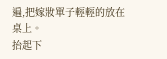遍,把嫁妝單子輕輕的放在桌上。
抬起下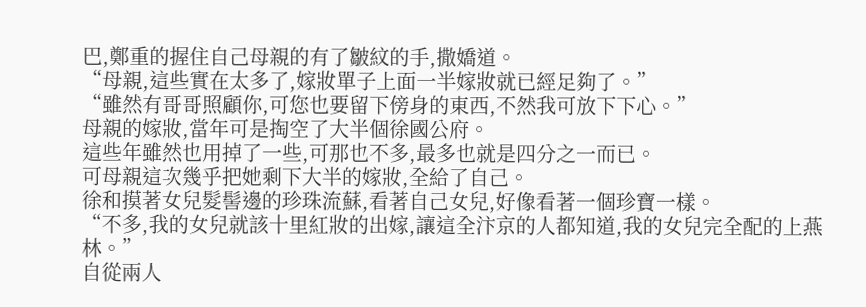巴,鄭重的握住自己母親的有了皺紋的手,撒嬌道。
“母親,這些實在太多了,嫁妝單子上面一半嫁妝就已經足夠了。”
“雖然有哥哥照顧你,可您也要留下傍身的東西,不然我可放下下心。”
母親的嫁妝,當年可是掏空了大半個徐國公府。
這些年雖然也用掉了一些,可那也不多,最多也就是四分之一而已。
可母親這次幾乎把她剩下大半的嫁妝,全給了自己。
徐和摸著女兒髮髻邊的珍珠流蘇,看著自己女兒,好像看著一個珍寶一樣。
“不多,我的女兒就該十里紅妝的出嫁,讓這全汴京的人都知道,我的女兒完全配的上燕林。”
自從兩人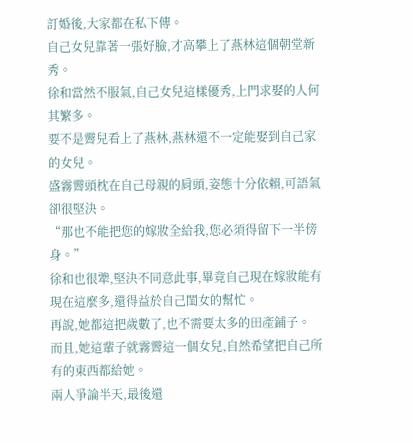訂婚後,大家都在私下傳。
自己女兒靠著一張好臉,才高攀上了燕林這個朝堂新秀。
徐和當然不服氣,自己女兒這樣優秀,上門求娶的人何其繁多。
要不是霽兒看上了燕林,燕林還不一定能娶到自己家的女兒。
盛霧霽頭枕在自己母親的肩頭,姿態十分依賴,可語氣卻很堅決。
“那也不能把您的嫁妝全給我,您必須得留下一半傍身。”
徐和也很犟,堅決不同意此事,畢竟自己現在嫁妝能有現在這麼多,還得益於自己閨女的幫忙。
再說,她都這把歲數了,也不需要太多的田產鋪子。
而且,她這輩子就霧霽這一個女兒,自然希望把自己所有的東西都給她。
兩人爭論半天,最後還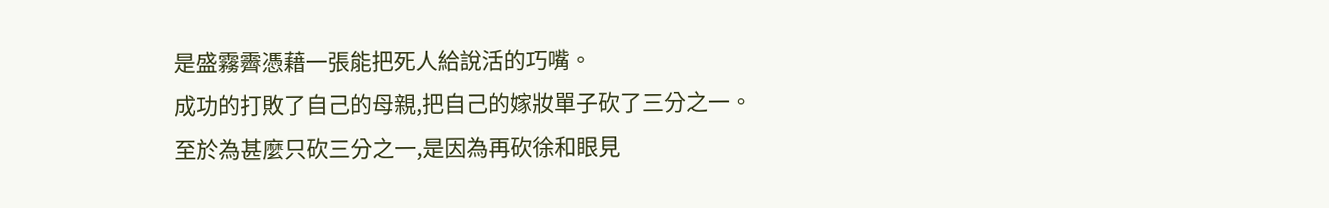是盛霧霽憑藉一張能把死人給說活的巧嘴。
成功的打敗了自己的母親,把自己的嫁妝單子砍了三分之一。
至於為甚麼只砍三分之一,是因為再砍徐和眼見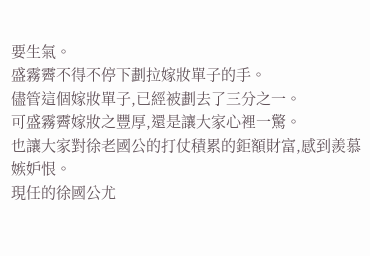要生氣。
盛霧霽不得不停下劃拉嫁妝單子的手。
儘管這個嫁妝單子,已經被劃去了三分之一。
可盛霧霽嫁妝之豐厚,還是讓大家心裡一驚。
也讓大家對徐老國公的打仗積累的鉅額財富,感到羨慕嫉妒恨。
現任的徐國公尤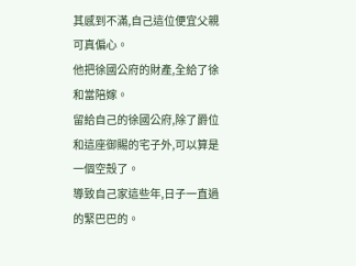其感到不滿,自己這位便宜父親可真偏心。
他把徐國公府的財產,全給了徐和當陪嫁。
留給自己的徐國公府,除了爵位和這座御賜的宅子外,可以算是一個空殼了。
導致自己家這些年,日子一直過的緊巴巴的。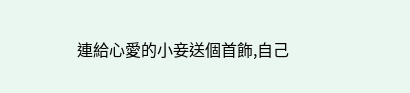連給心愛的小妾送個首飾,自己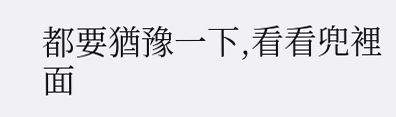都要猶豫一下,看看兜裡面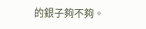的銀子夠不夠。